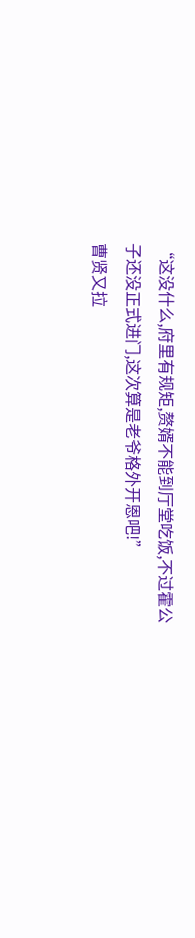“这没什么,府里有规矩,赘婿不能到厅堂吃饭,不过霍公子还没正式进门,这次算是老爷格外开恩吧!”
曹贤又拉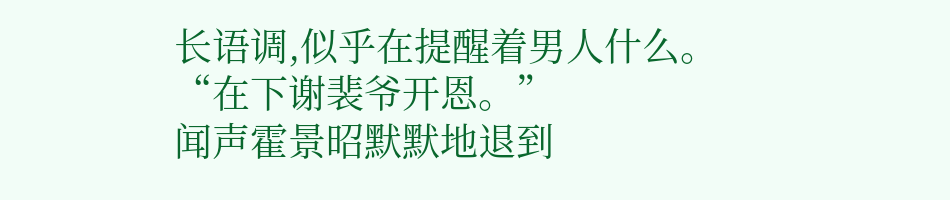长语调,似乎在提醒着男人什么。
“在下谢裴爷开恩。”
闻声霍景昭默默地退到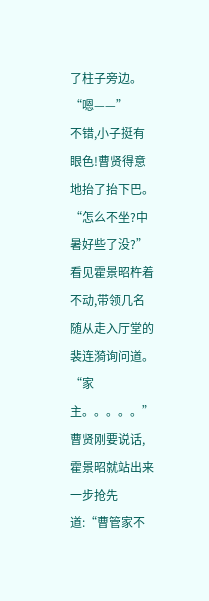了柱子旁边。
“嗯——”
不错,小子挺有眼色!曹贤得意地抬了抬下巴。
“怎么不坐?中暑好些了没?”
看见霍景昭杵着不动,带领几名随从走入厅堂的裴连漪询问道。
“家主。。。。。”
曹贤刚要说话,霍景昭就站出来一步抢先道:“曹管家不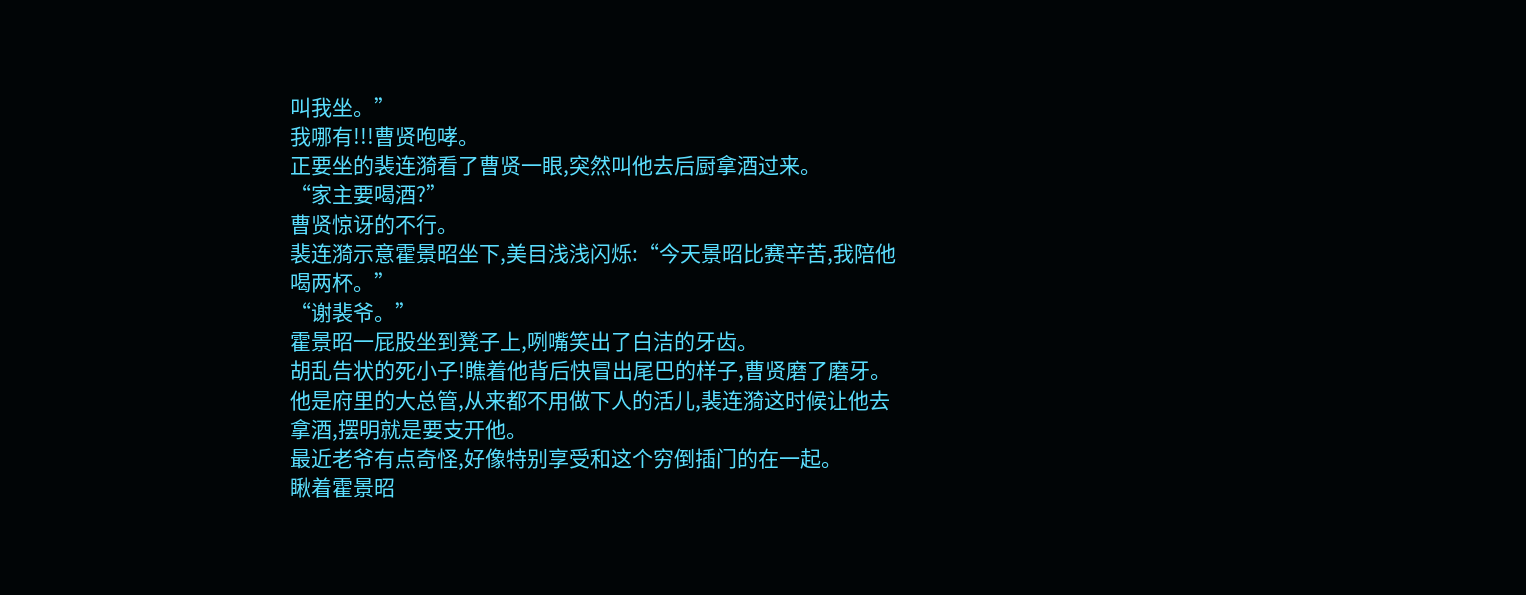叫我坐。”
我哪有!!!曹贤咆哮。
正要坐的裴连漪看了曹贤一眼,突然叫他去后厨拿酒过来。
“家主要喝酒?”
曹贤惊讶的不行。
裴连漪示意霍景昭坐下,美目浅浅闪烁:“今天景昭比赛辛苦,我陪他喝两杯。”
“谢裴爷。”
霍景昭一屁股坐到凳子上,咧嘴笑出了白洁的牙齿。
胡乱告状的死小子!瞧着他背后快冒出尾巴的样子,曹贤磨了磨牙。
他是府里的大总管,从来都不用做下人的活儿,裴连漪这时候让他去拿酒,摆明就是要支开他。
最近老爷有点奇怪,好像特别享受和这个穷倒插门的在一起。
瞅着霍景昭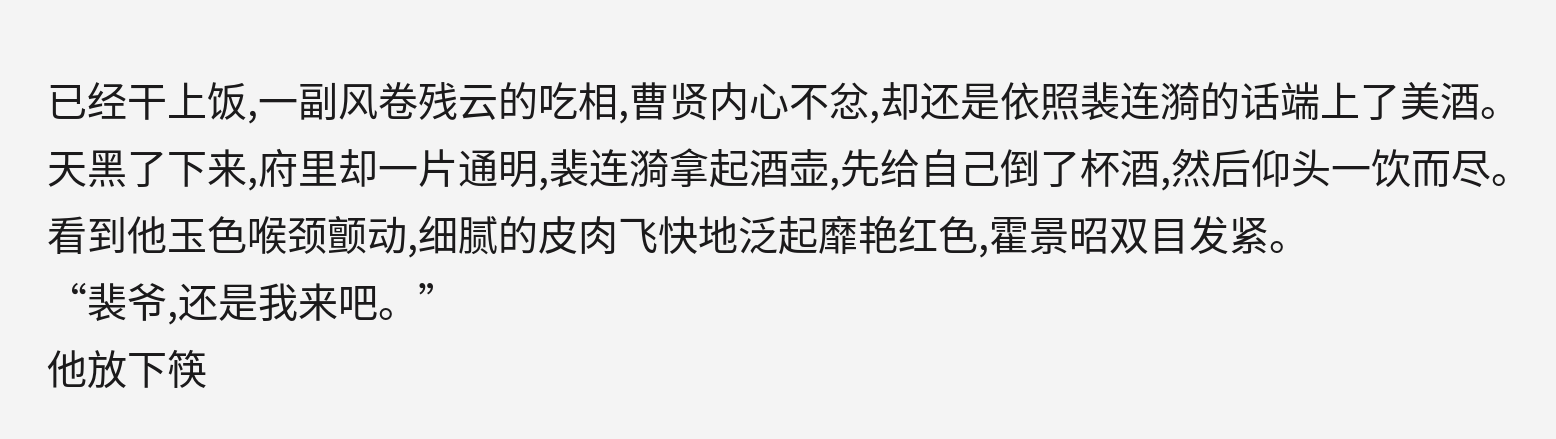已经干上饭,一副风卷残云的吃相,曹贤内心不忿,却还是依照裴连漪的话端上了美酒。
天黑了下来,府里却一片通明,裴连漪拿起酒壶,先给自己倒了杯酒,然后仰头一饮而尽。
看到他玉色喉颈颤动,细腻的皮肉飞快地泛起靡艳红色,霍景昭双目发紧。
“裴爷,还是我来吧。”
他放下筷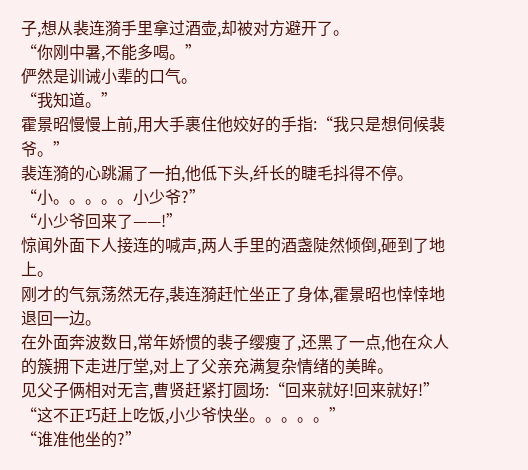子,想从裴连漪手里拿过酒壶,却被对方避开了。
“你刚中暑,不能多喝。”
俨然是训诫小辈的口气。
“我知道。”
霍景昭慢慢上前,用大手裹住他姣好的手指:“我只是想伺候裴爷。”
裴连漪的心跳漏了一拍,他低下头,纤长的睫毛抖得不停。
“小。。。。。小少爷?”
“小少爷回来了——!”
惊闻外面下人接连的喊声,两人手里的酒盏陡然倾倒,砸到了地上。
刚才的气氛荡然无存,裴连漪赶忙坐正了身体,霍景昭也悻悻地退回一边。
在外面奔波数日,常年娇惯的裴子缨瘦了,还黑了一点,他在众人的簇拥下走进厅堂,对上了父亲充满复杂情绪的美眸。
见父子俩相对无言,曹贤赶紧打圆场:“回来就好!回来就好!”
“这不正巧赶上吃饭,小少爷快坐。。。。。”
“谁准他坐的?”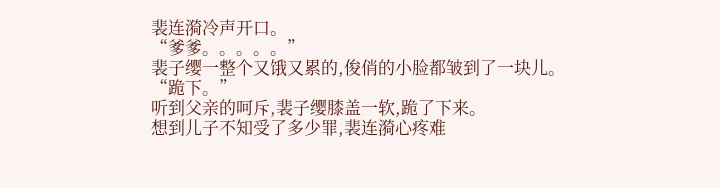裴连漪冷声开口。
“爹爹。。。。。”
裴子缨一整个又饿又累的,俊俏的小脸都皱到了一块儿。
“跪下。”
听到父亲的呵斥,裴子缨膝盖一软,跪了下来。
想到儿子不知受了多少罪,裴连漪心疼难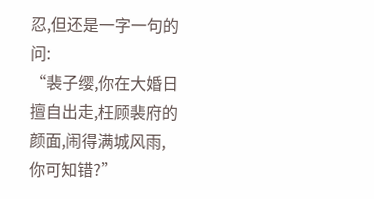忍,但还是一字一句的问:
“裴子缨,你在大婚日擅自出走,枉顾裴府的颜面,闹得满城风雨,你可知错?”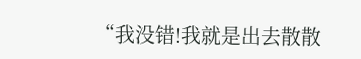“我没错!我就是出去散散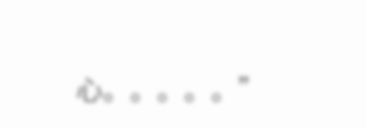心。。。。。”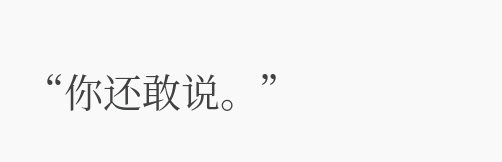“你还敢说。”